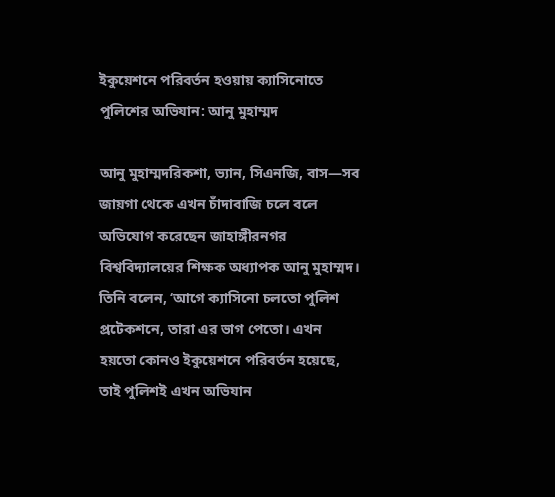ইকুয়েশনে পরিবর্তন হওয়ায় ক্যাসিনোতে পুলিশের অভিযান: আনু মুহাম্মদ

আনু মুহাম্মদরিকশা, ভ্যান, সিএনজি, বাস—সব জায়গা থেকে এখন চাঁদাবাজি চলে বলে অভিযোগ করেছেন জাহাঙ্গীরনগর বিশ্ববিদ্যালয়ের শিক্ষক অধ্যাপক আনু মুহাম্মদ। তিনি বলেন, ‘আগে ক্যাসিনো চলতো পুলিশ প্রটেকশনে, তারা এর ভাগ পেতো। এখন হয়তো কোনও ইকুয়েশনে পরিবর্তন হয়েছে, তাই পুলিশই এখন অভিযান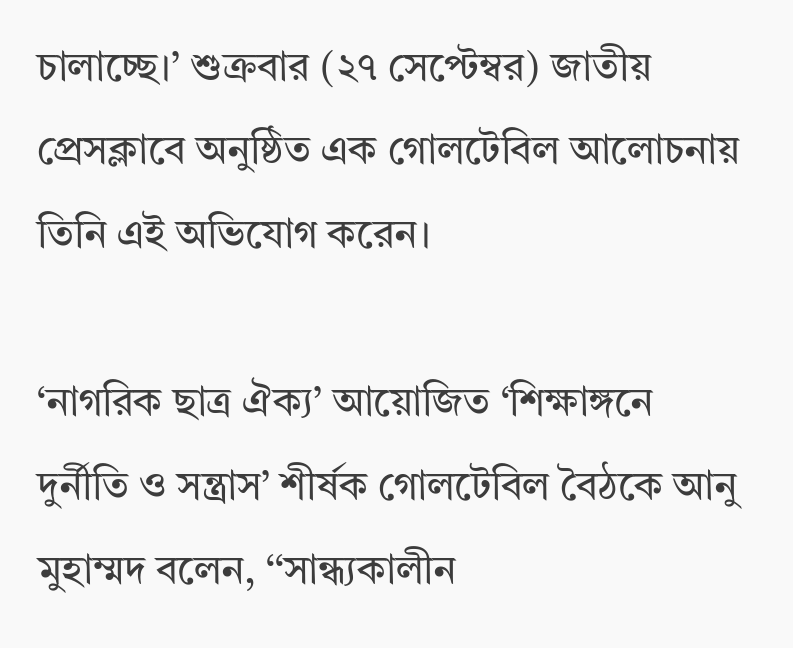চালাচ্ছে।’ শুক্রবার (২৭ সেপ্টেম্বর) জাতীয় প্রেসক্লাবে অনুষ্ঠিত এক গোলটেবিল আলোচনায় তিনি এই অভিযোগ করেন।

‘নাগরিক ছাত্র ঐক্য’ আয়োজিত ‘শিক্ষাঙ্গনে দুর্নীতি ও সন্ত্রাস’ শীর্ষক গোলটেবিল বৈঠকে আনু মুহাম্মদ বলেন, ‘‘সান্ধ্যকালীন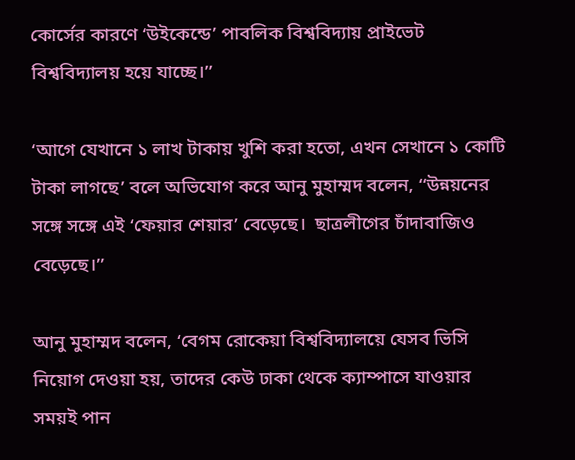কোর্সের কারণে ‘উইকেন্ডে’ পাবলিক বিশ্ববিদ্যায় প্রাইভেট বিশ্ববিদ্যালয় হয়ে যাচ্ছে।’’

‘আগে যেখানে ১ লাখ টাকায় খুশি করা হতো, এখন সেখানে ১ কোটি টাকা লাগছে’ বলে অভিযোগ করে আনু মুহাম্মদ বলেন, ‘‘উন্নয়নের সঙ্গে সঙ্গে এই ‘ফেয়ার শেয়ার’ বেড়েছে।  ছাত্রলীগের চাঁদাবাজিও বেড়েছে।’’

আনু মুহাম্মদ বলেন, ‘বেগম রোকেয়া বিশ্ববিদ্যালয়ে যেসব ভিসি নিয়োগ দেওয়া হয়, তাদের কেউ ঢাকা থেকে ক্যাম্পাসে যাওয়ার সময়ই পান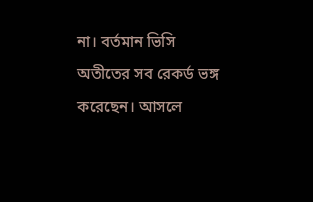না। বর্তমান ভিসি অতীতের সব রেকর্ড ভঙ্গ করেছেন। আসলে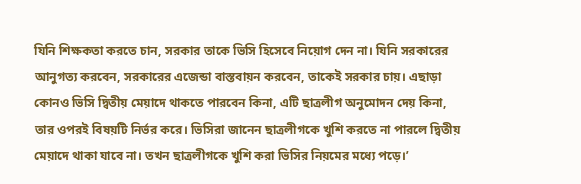যিনি শিক্ষকতা করতে চান, সরকার তাকে ভিসি হিসেবে নিয়োগ দেন না। যিনি সরকারের আনুগত্য করবেন, সরকারের এজেন্ডা বাস্তবায়ন করবেন, তাকেই সরকার চায়। এছাড়া কোনও ভিসি দ্বিতীয় মেয়াদে থাকতে পারবেন কিনা, এটি ছাত্রলীগ অনুমোদন দেয় কিনা, তার ওপরই বিষয়টি নির্ভর করে। ভিসিরা জানেন ছাত্রলীগকে খুশি করতে না পারলে দ্বিতীয় মেয়াদে থাকা যাবে না। তখন ছাত্রলীগকে খুশি করা ভিসির নিয়মের মধ্যে পড়ে।’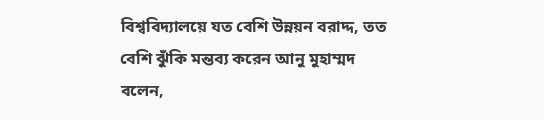বিশ্ববিদ্যালয়ে যত বেশি উন্নয়ন বরাদ্দ, তত বেশি ঝুঁকি মন্তব্য করেন আনু মুহাম্মদ বলেন,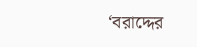‘বরাদ্দের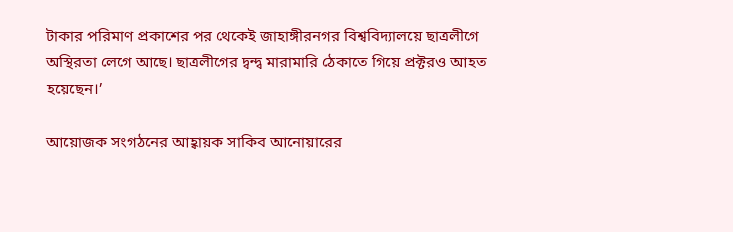টাকার পরিমাণ প্রকাশের পর থেকেই জাহাঙ্গীরনগর বিশ্ববিদ্যালয়ে ছাত্রলীগে অস্থিরতা লেগে আছে। ছাত্রলীগের দ্বন্দ্ব মারামারি ঠেকাতে গিয়ে প্রক্টরও আহত হয়েছেন।’

আয়োজক সংগঠনের আহ্বায়ক সাকিব আনোয়ারের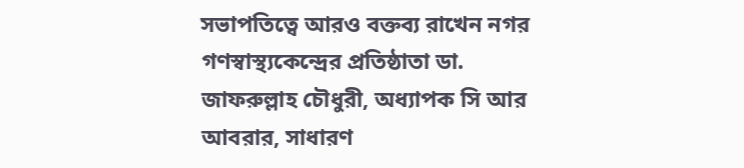সভাপতিত্বে আরও বক্তব্য রাখেন নগর গণস্বাস্থ্যকেন্দ্রের প্রতিষ্ঠাতা ডা. জাফরুল্লাহ চৌধুরী, অধ্যাপক সি আর আবরার, সাধারণ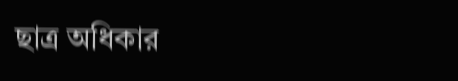ছাত্র অধিকার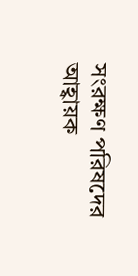সংরক্ষণ পরিষদের আহ্বায়ক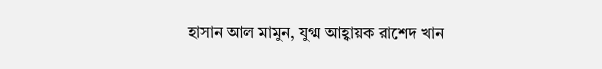হাসান আল মামুন, যুগ্ম আহ্বায়ক রাশেদ খান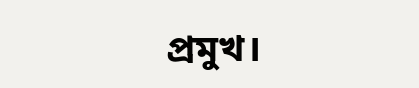প্রমুখ।